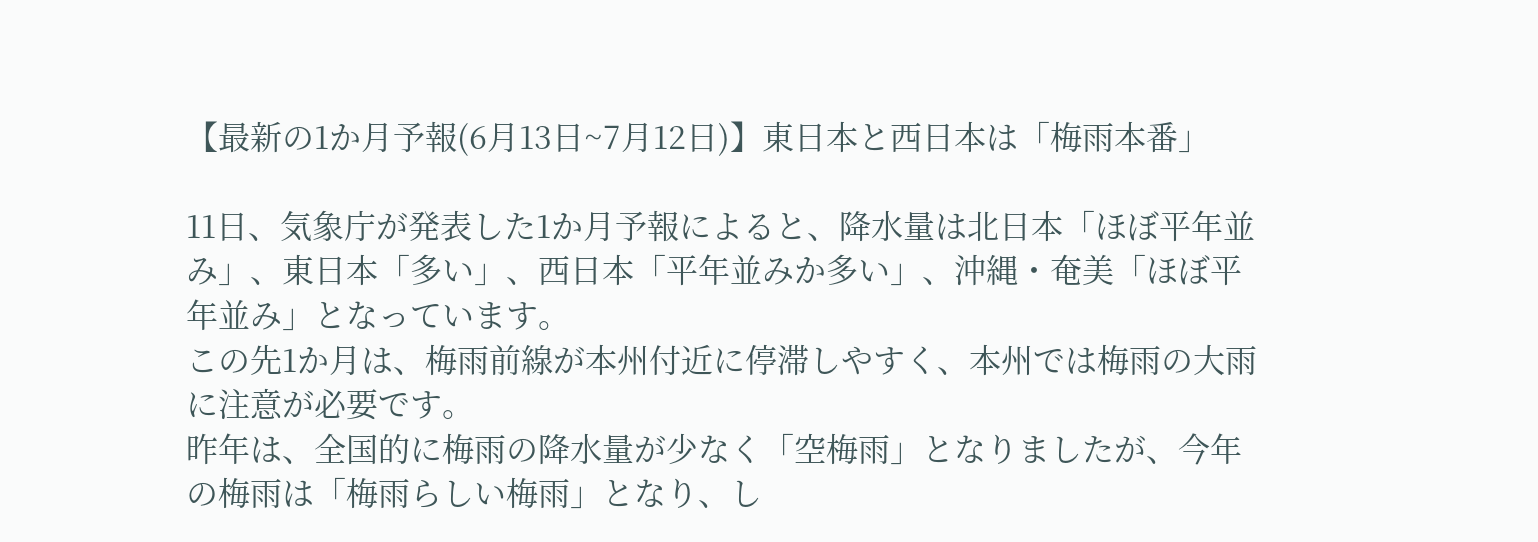【最新の1か月予報(6月13日~7月12日)】東日本と西日本は「梅雨本番」

11日、気象庁が発表した1か月予報によると、降水量は北日本「ほぼ平年並み」、東日本「多い」、西日本「平年並みか多い」、沖縄・奄美「ほぼ平年並み」となっています。
この先1か月は、梅雨前線が本州付近に停滞しやすく、本州では梅雨の大雨に注意が必要です。
昨年は、全国的に梅雨の降水量が少なく「空梅雨」となりましたが、今年の梅雨は「梅雨らしい梅雨」となり、し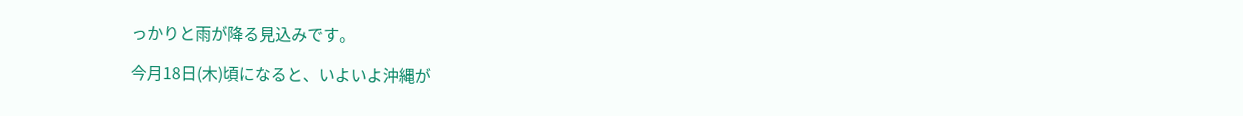っかりと雨が降る見込みです。

今月18日(木)頃になると、いよいよ沖縄が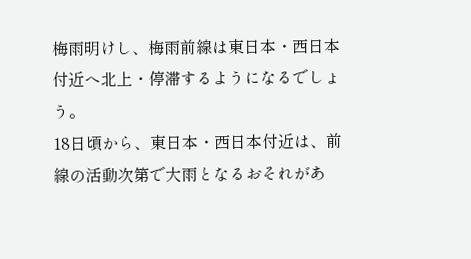梅雨明けし、梅雨前線は東日本・西日本付近へ北上・停滞するようになるでしょう。
18日頃から、東日本・西日本付近は、前線の活動次第で大雨となるおそれがあ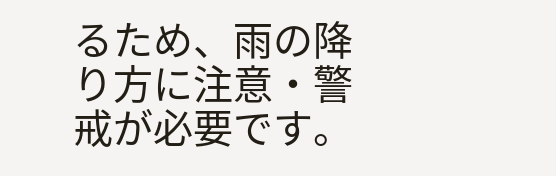るため、雨の降り方に注意・警戒が必要です。